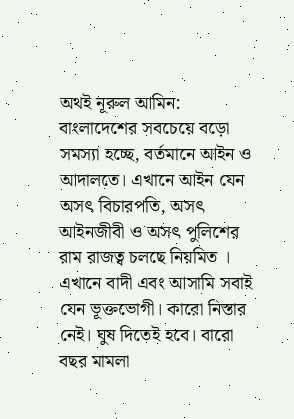অথই নূরুল আমিন:
বাংলাদেশের সবচেয়ে বড়ো সমস্যা হচ্ছে, বর্তমানে আইন ও আদালতে। এখানে আইন যেন অসৎ বিচারপতি, অসৎ আইনজীবী ও অসৎ পুলিশের রাম রাজত্ব চলছে নিয়মিত । এখানে বাদী এবং আসামি সবাই যেন ভূক্তভোগী। কারো নিস্তার নেই। ঘুষ দিতেই হবে। বারো বছর মামলা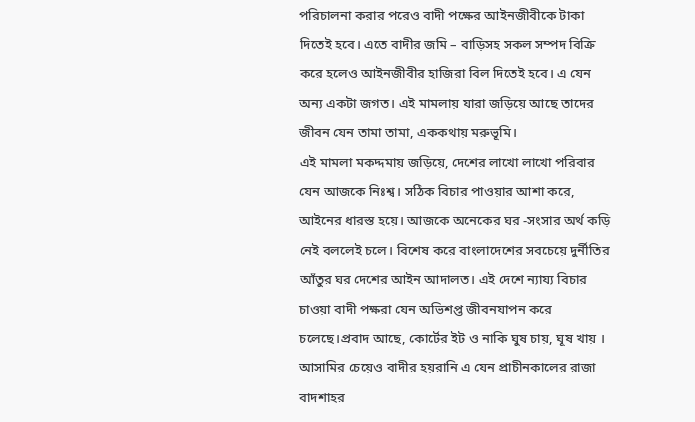পরিচালনা করার পরেও বাদী পক্ষের আইনজীবীকে টাকা দিতেই হবে। এতে বাদীর জমি – বাড়িসহ সকল সম্পদ বিক্রি করে হলেও আইনজীবীর হাজিরা বিল দিতেই হবে। এ যেন অন্য একটা জগত। এই মামলায় যারা জড়িয়ে আছে তাদের জীবন যেন তামা তামা, এককথায় মরুভূমি।
এই মামলা মকদ্দমায় জড়িয়ে, দেশের লাখো লাখো পরিবার যেন আজকে নিঃশ্ব। সঠিক বিচার পাওয়ার আশা করে, আইনের ধারস্ত হয়ে। আজকে অনেকের ঘর -সংসার অর্থ কড়ি নেই বললেই চলে। বিশেষ করে বাংলাদেশের সবচেয়ে দুর্নীতির আঁতুর ঘর দেশের আইন আদালত। এই দেশে ন্যায্য বিচার চাওয়া বাদী পক্ষরা যেন অভিশপ্ত জীবনযাপন করে চলেছে।প্রবাদ আছে, কোর্টের ইট ও নাকি ঘুষ চায়, ঘূষ খায় । আসামির চেয়েও বাদীর হয়রানি এ যেন প্রাচীনকালের রাজা বাদশাহর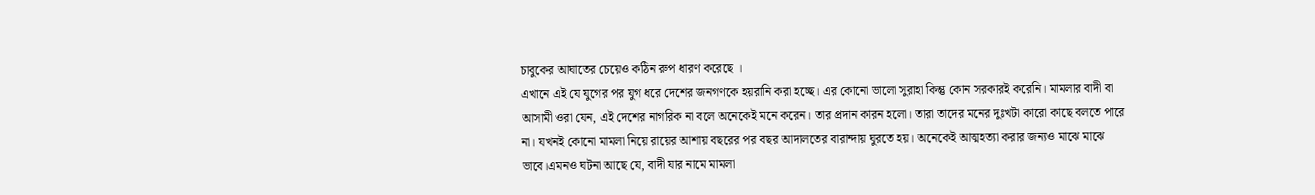চাবুকের আঘাতের চেয়েও কঠিন রুপ ধারণ করেছে ।
এখানে এই যে যুগের পর যুগ ধরে দেশের জনগণকে হয়রানি করা হচ্ছে। এর কোনো ভালো সুরাহা কিন্তু কোন সরকারই করেনি। মামলার বাদী বা আসামী ওরা যেন, এই দেশের নাগরিক না বলে অনেকেই মনে করেন। তার প্রদান কারন হলো। তারা তাদের মনের দুঃখটা কারো কাছে বলতে পারে না। যখনই কোনো মামলা নিয়ে রায়ের আশায় বছরের পর বছর আদালতের বারান্দায় ঘুরতে হয়। অনেকেই আত্মহত্যা করার জন্যও মাঝে মাঝে ভাবে।এমনও ঘটনা আছে যে, বাদী যার নামে মামলা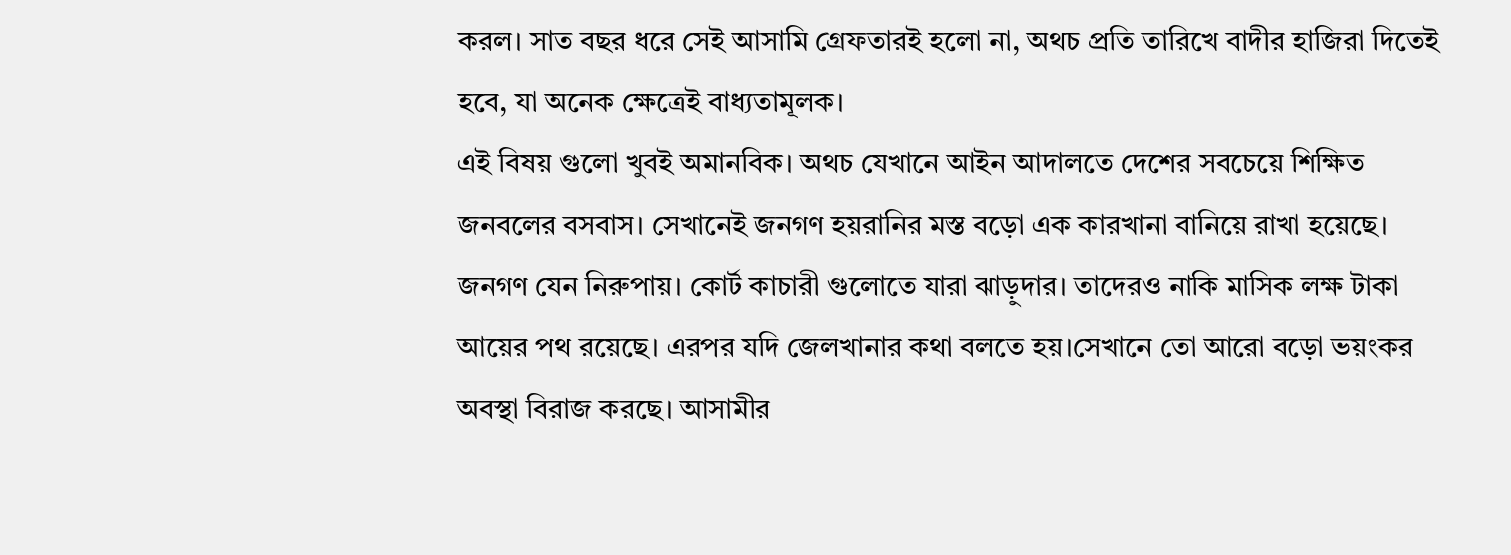করল। সাত বছর ধরে সেই আসামি গ্রেফতারই হলো না, অথচ প্রতি তারিখে বাদীর হাজিরা দিতেই হবে, যা অনেক ক্ষেত্রেই বাধ্যতামূলক।
এই বিষয় গুলো খুবই অমানবিক। অথচ যেখানে আইন আদালতে দেশের সবচেয়ে শিক্ষিত জনবলের বসবাস। সেখানেই জনগণ হয়রানির মস্ত বড়ো এক কারখানা বানিয়ে রাখা হয়েছে। জনগণ যেন নিরুপায়। কোর্ট কাচারী গুলোতে যারা ঝাড়ুদার। তাদেরও নাকি মাসিক লক্ষ টাকা আয়ের পথ রয়েছে। এরপর যদি জেলখানার কথা বলতে হয়।সেখানে তো আরো বড়ো ভয়ংকর অবস্থা বিরাজ করছে। আসামীর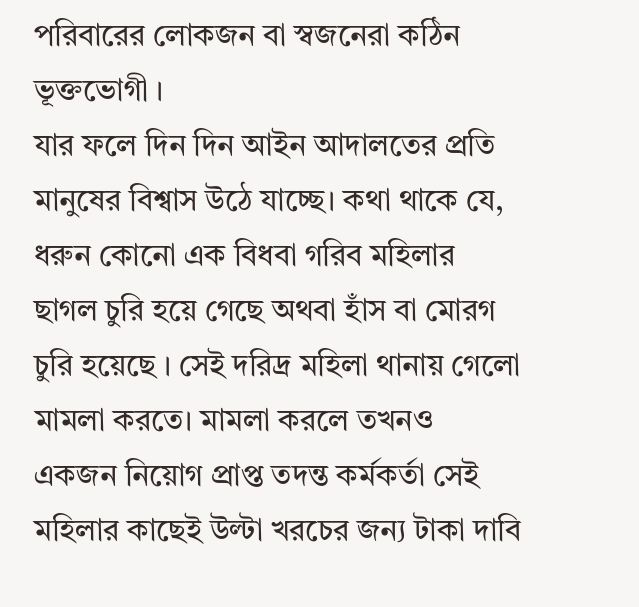পরিবারের লোকজন বা স্বজনেরা কঠিন ভূক্তভোগী ।
যার ফলে দিন দিন আইন আদালতের প্রতি মানুষের বিশ্বাস উঠে যাচ্ছে। কথা থাকে যে, ধরুন কোনো এক বিধবা গরিব মহিলার ছাগল চুরি হয়ে গেছে অথবা হাঁস বা মোরগ চুরি হয়েছে । সেই দরিদ্র মহিলা থানায় গেলো মামলা করতে। মামলা করলে তখনও একজন নিয়োগ প্রাপ্ত তদন্ত কর্মকর্তা সেই মহিলার কাছেই উল্টা খরচের জন্য টাকা দাবি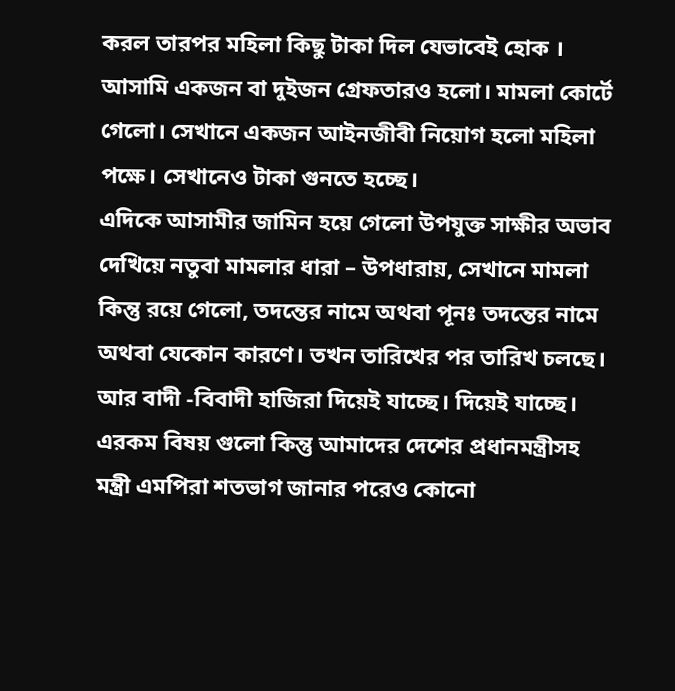করল তারপর মহিলা কিছু টাকা দিল যেভাবেই হোক । আসামি একজন বা দুইজন গ্রেফতারও হলো। মামলা কোর্টে গেলো। সেখানে একজন আইনজীবী নিয়োগ হলো মহিলা পক্ষে। সেখানেও টাকা গুনতে হচ্ছে।
এদিকে আসামীর জামিন হয়ে গেলো উপযুক্ত সাক্ষীর অভাব দেখিয়ে নতুবা মামলার ধারা – উপধারায়, সেখানে মামলা কিন্তু রয়ে গেলো, তদন্তের নামে অথবা পূনঃ তদন্তের নামে অথবা যেকোন কারণে। তখন তারিখের পর তারিখ চলছে। আর বাদী -বিবাদী হাজিরা দিয়েই যাচ্ছে। দিয়েই যাচ্ছে। এরকম বিষয় গুলো কিন্তু আমাদের দেশের প্রধানমন্ত্রীসহ মন্ত্রী এমপিরা শতভাগ জানার পরেও কোনো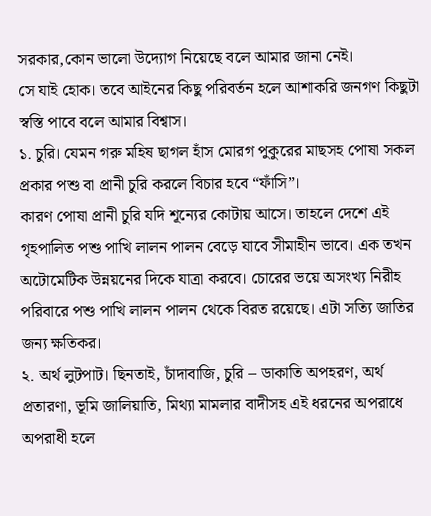সরকার,কোন ভালো উদ্যোগ নিয়েছে বলে আমার জানা নেই।
সে যাই হোক। তবে আইনের কিছু পরিবর্তন হলে আশাকরি জনগণ কিছুটা স্বস্তি পাবে বলে আমার বিশ্বাস।
১. চুরি। যেমন গরু মহিষ ছাগল হাঁস মোরগ পুকুরের মাছসহ পোষা সকল প্রকার পশু বা প্রানী চুরি করলে বিচার হবে “ফাঁসি”।
কারণ পোষা প্রানী চুরি যদি শূন্যের কোটায় আসে। তাহলে দেশে এই গৃহপালিত পশু পাখি লালন পালন বেড়ে যাবে সীমাহীন ভাবে। এক তখন অটোমেটিক উন্নয়নের দিকে যাত্রা করবে। চোরের ভয়ে অসংখ্য নিরীহ পরিবারে পশু পাখি লালন পালন থেকে বিরত রয়েছে। এটা সত্যি জাতির জন্য ক্ষতিকর।
২. অর্থ লুটপাট। ছিনতাই, চাঁদাবাজি, চুরি – ডাকাতি অপহরণ, অর্থ প্রতারণা, ভূমি জালিয়াতি, মিথ্যা মামলার বাদীসহ এই ধরনের অপরাধে অপরাধী হলে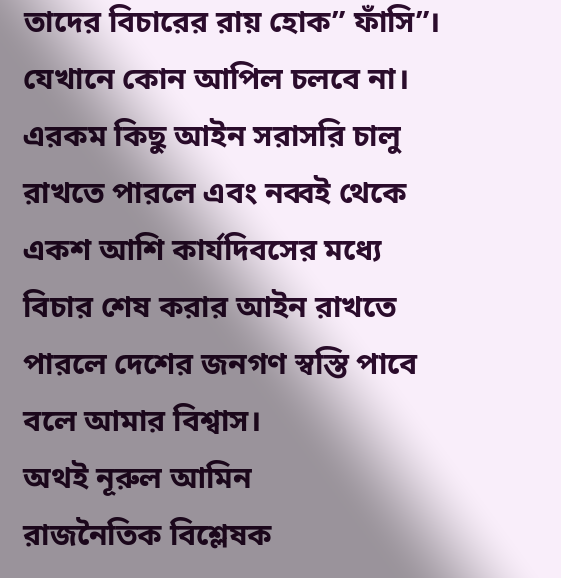তাদের বিচারের রায় হোক” ফাঁসি”। যেখানে কোন আপিল চলবে না।
এরকম কিছু আইন সরাসরি চালু রাখতে পারলে এবং নব্বই থেকে একশ আশি কার্যদিবসের মধ্যে বিচার শেষ করার আইন রাখতে পারলে দেশের জনগণ স্বস্তি পাবে বলে আমার বিশ্বাস।
অথই নূরুল আমিন
রাজনৈতিক বিশ্লেষক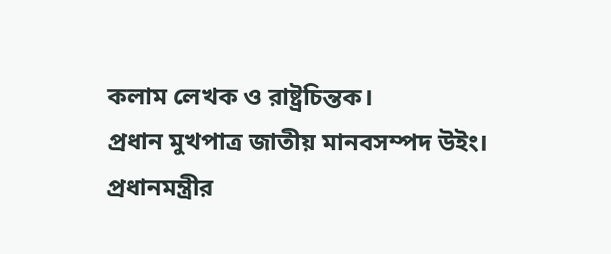কলাম লেখক ও রাষ্ট্রচিন্তক।
প্রধান মুখপাত্র জাতীয় মানবসম্পদ উইং।
প্রধানমন্ত্রীর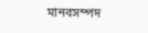মানবসম্পদ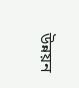উন্নয়ন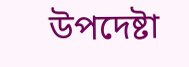উপদেষ্টা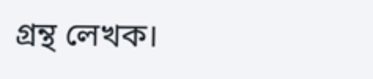গ্রন্থ লেখক।